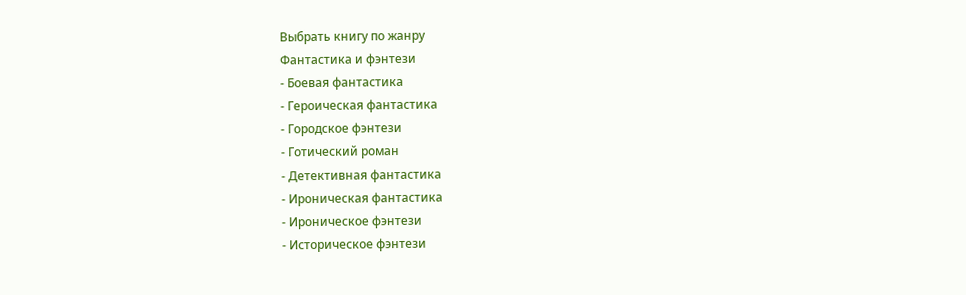Выбрать книгу по жанру
Фантастика и фэнтези
- Боевая фантастика
- Героическая фантастика
- Городское фэнтези
- Готический роман
- Детективная фантастика
- Ироническая фантастика
- Ироническое фэнтези
- Историческое фэнтези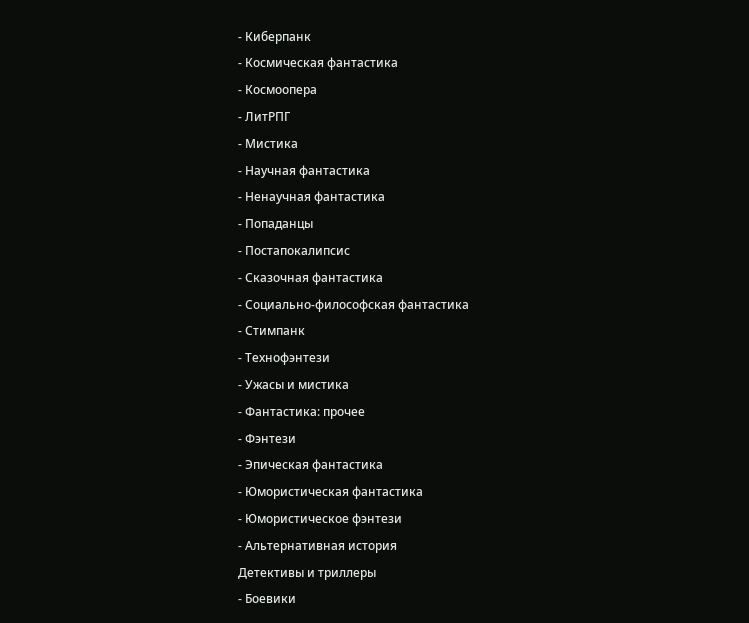- Киберпанк
- Космическая фантастика
- Космоопера
- ЛитРПГ
- Мистика
- Научная фантастика
- Ненаучная фантастика
- Попаданцы
- Постапокалипсис
- Сказочная фантастика
- Социально-философская фантастика
- Стимпанк
- Технофэнтези
- Ужасы и мистика
- Фантастика: прочее
- Фэнтези
- Эпическая фантастика
- Юмористическая фантастика
- Юмористическое фэнтези
- Альтернативная история
Детективы и триллеры
- Боевики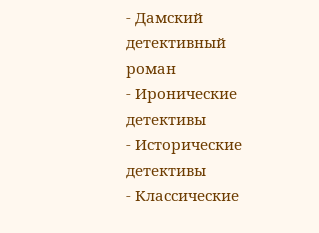- Дамский детективный роман
- Иронические детективы
- Исторические детективы
- Классические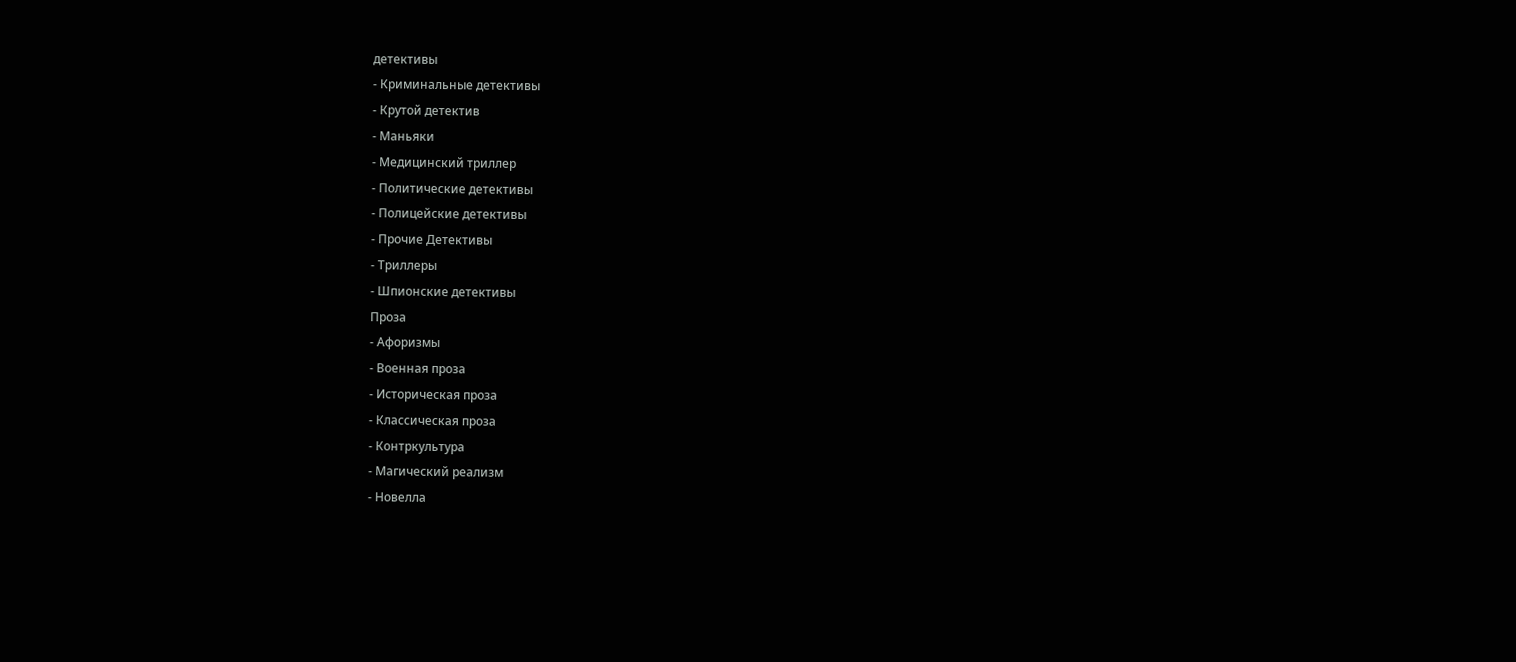детективы
- Криминальные детективы
- Крутой детектив
- Маньяки
- Медицинский триллер
- Политические детективы
- Полицейские детективы
- Прочие Детективы
- Триллеры
- Шпионские детективы
Проза
- Афоризмы
- Военная проза
- Историческая проза
- Классическая проза
- Контркультура
- Магический реализм
- Новелла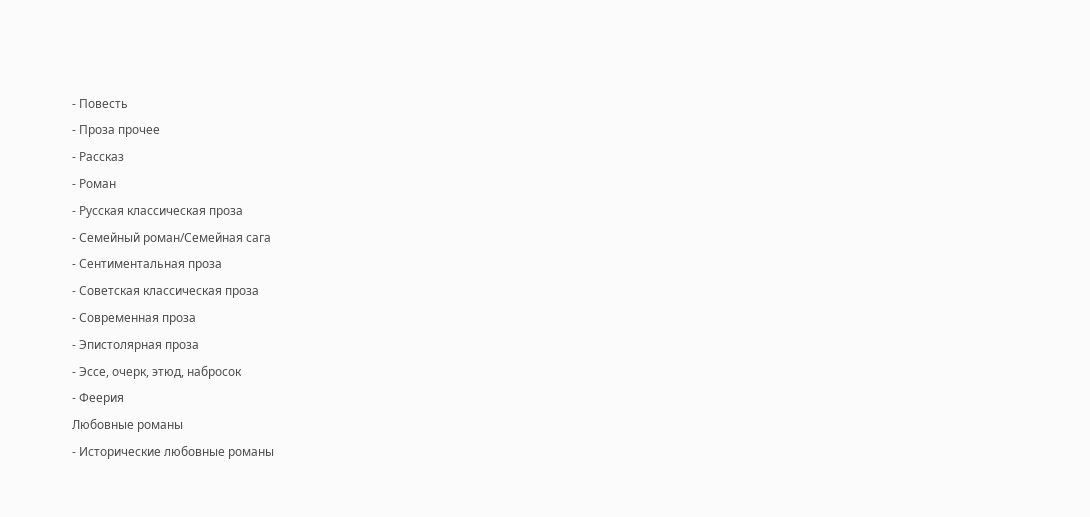- Повесть
- Проза прочее
- Рассказ
- Роман
- Русская классическая проза
- Семейный роман/Семейная сага
- Сентиментальная проза
- Советская классическая проза
- Современная проза
- Эпистолярная проза
- Эссе, очерк, этюд, набросок
- Феерия
Любовные романы
- Исторические любовные романы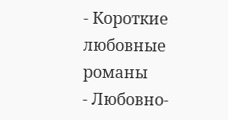- Короткие любовные романы
- Любовно-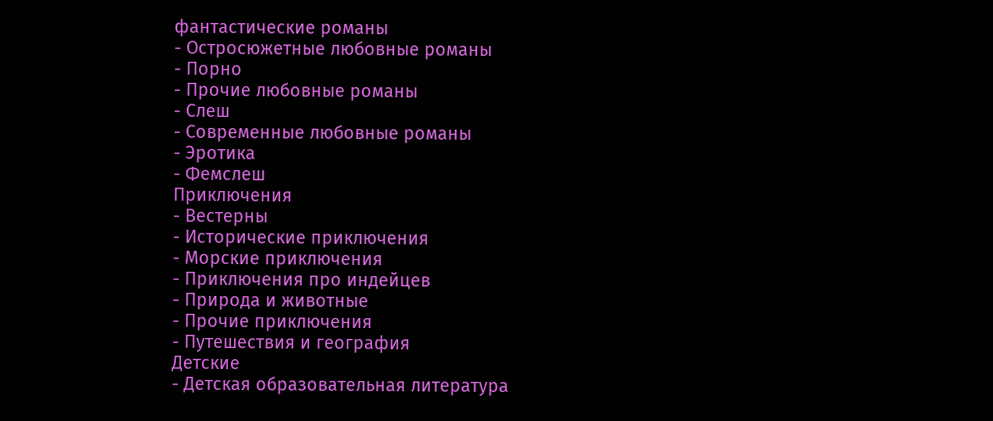фантастические романы
- Остросюжетные любовные романы
- Порно
- Прочие любовные романы
- Слеш
- Современные любовные романы
- Эротика
- Фемслеш
Приключения
- Вестерны
- Исторические приключения
- Морские приключения
- Приключения про индейцев
- Природа и животные
- Прочие приключения
- Путешествия и география
Детские
- Детская образовательная литература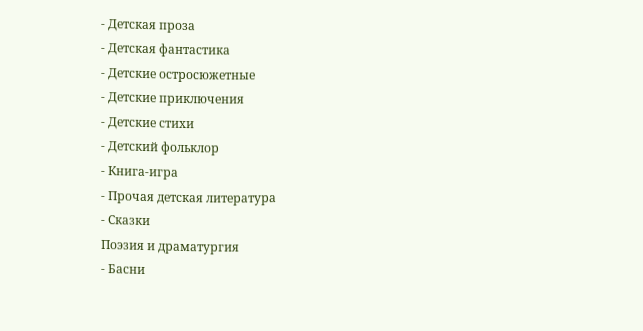- Детская проза
- Детская фантастика
- Детские остросюжетные
- Детские приключения
- Детские стихи
- Детский фольклор
- Книга-игра
- Прочая детская литература
- Сказки
Поэзия и драматургия
- Басни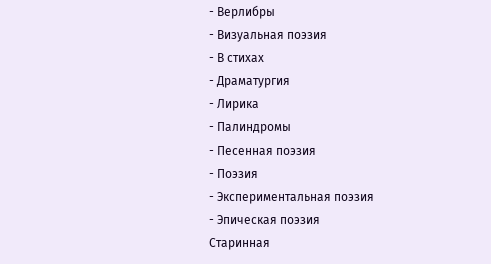- Верлибры
- Визуальная поэзия
- В стихах
- Драматургия
- Лирика
- Палиндромы
- Песенная поэзия
- Поэзия
- Экспериментальная поэзия
- Эпическая поэзия
Старинная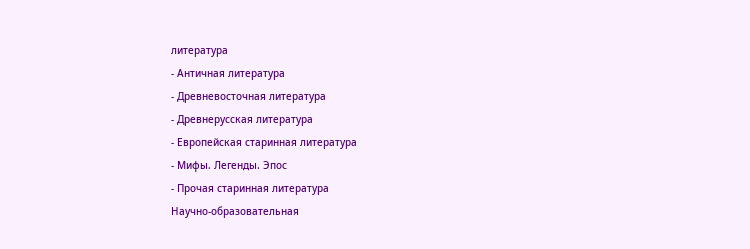литература
- Античная литература
- Древневосточная литература
- Древнерусская литература
- Европейская старинная литература
- Мифы. Легенды. Эпос
- Прочая старинная литература
Научно-образовательная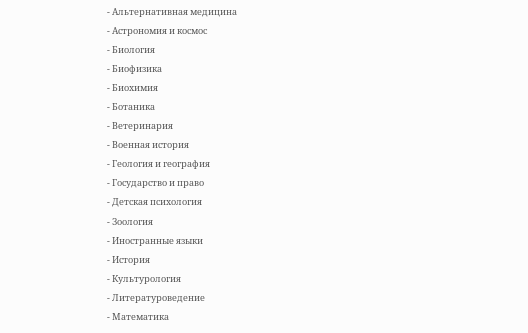- Альтернативная медицина
- Астрономия и космос
- Биология
- Биофизика
- Биохимия
- Ботаника
- Ветеринария
- Военная история
- Геология и география
- Государство и право
- Детская психология
- Зоология
- Иностранные языки
- История
- Культурология
- Литературоведение
- Математика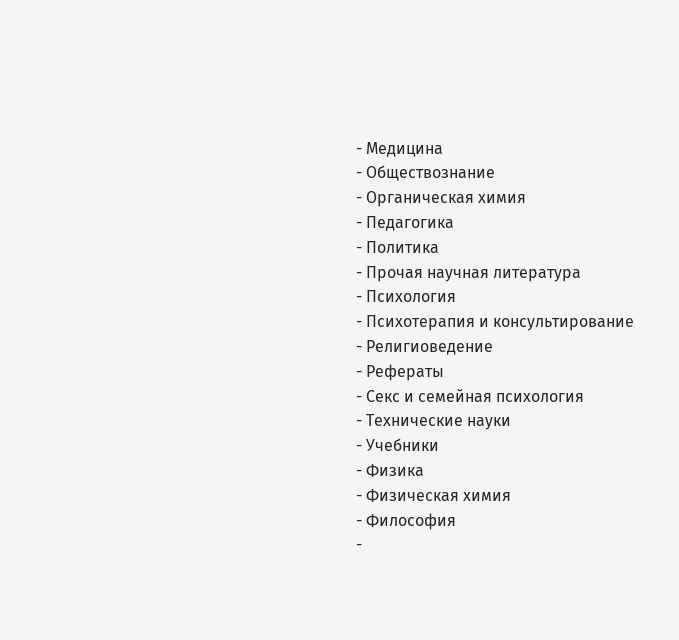- Медицина
- Обществознание
- Органическая химия
- Педагогика
- Политика
- Прочая научная литература
- Психология
- Психотерапия и консультирование
- Религиоведение
- Рефераты
- Секс и семейная психология
- Технические науки
- Учебники
- Физика
- Физическая химия
- Философия
-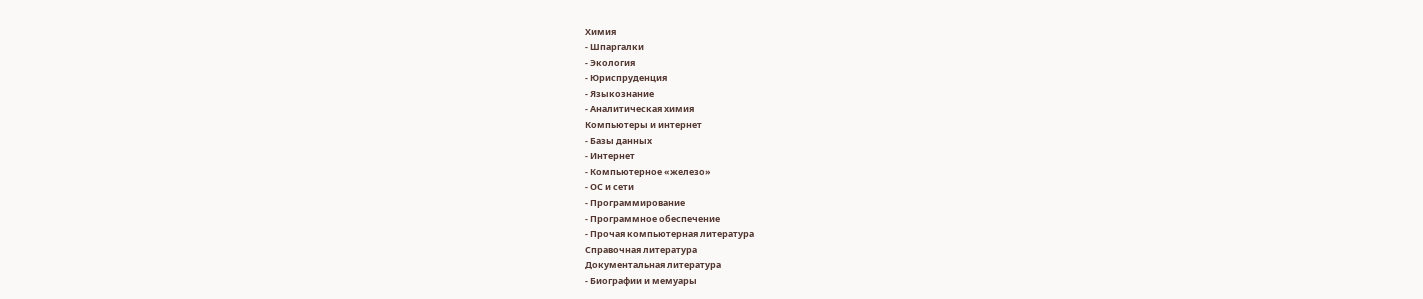Химия
- Шпаргалки
- Экология
- Юриспруденция
- Языкознание
- Аналитическая химия
Компьютеры и интернет
- Базы данных
- Интернет
- Компьютерное «железо»
- ОС и сети
- Программирование
- Программное обеспечение
- Прочая компьютерная литература
Справочная литература
Документальная литература
- Биографии и мемуары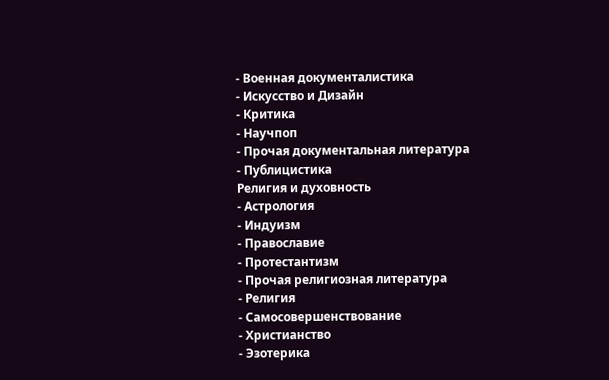- Военная документалистика
- Искусство и Дизайн
- Критика
- Научпоп
- Прочая документальная литература
- Публицистика
Религия и духовность
- Астрология
- Индуизм
- Православие
- Протестантизм
- Прочая религиозная литература
- Религия
- Самосовершенствование
- Христианство
- Эзотерика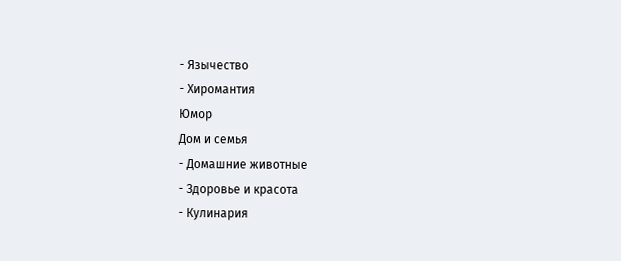- Язычество
- Хиромантия
Юмор
Дом и семья
- Домашние животные
- Здоровье и красота
- Кулинария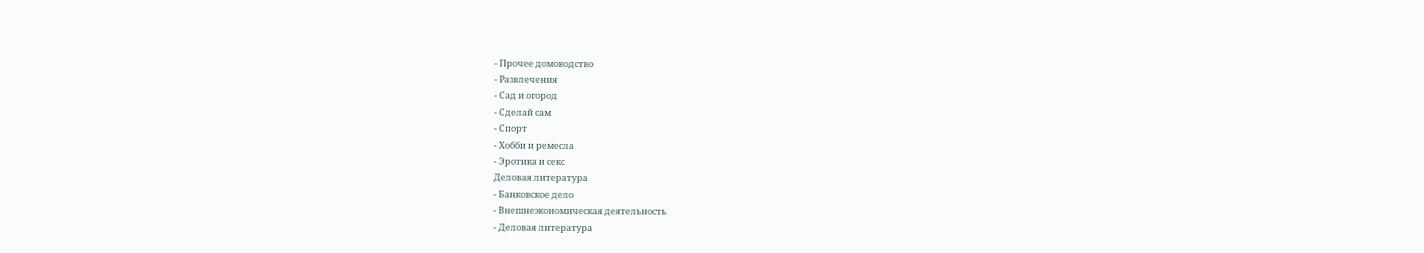- Прочее домоводство
- Развлечения
- Сад и огород
- Сделай сам
- Спорт
- Хобби и ремесла
- Эротика и секс
Деловая литература
- Банковское дело
- Внешнеэкономическая деятельность
- Деловая литература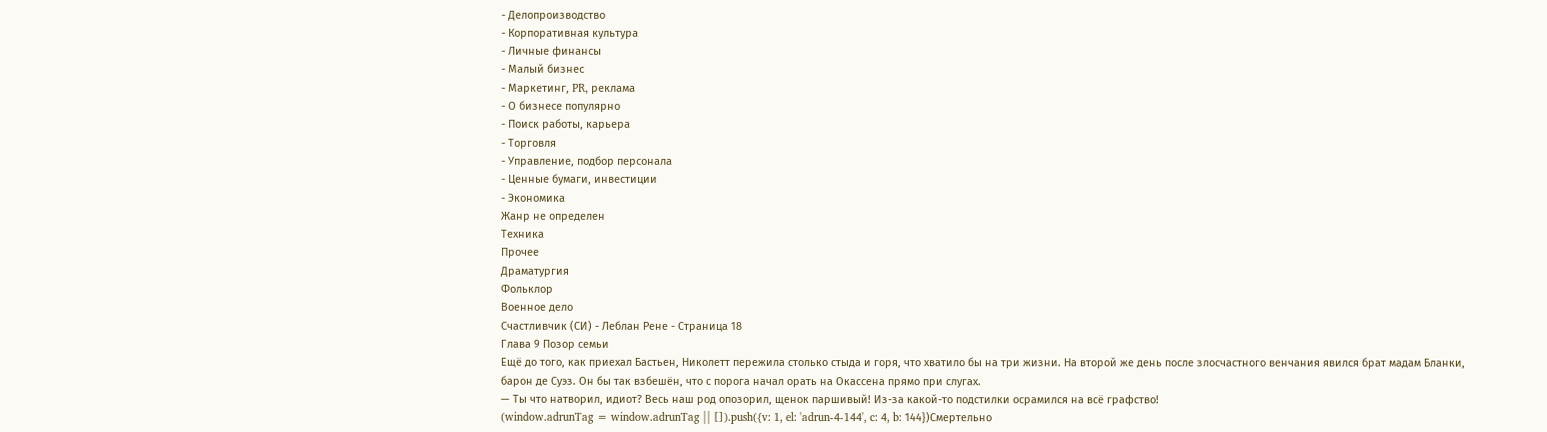- Делопроизводство
- Корпоративная культура
- Личные финансы
- Малый бизнес
- Маркетинг, PR, реклама
- О бизнесе популярно
- Поиск работы, карьера
- Торговля
- Управление, подбор персонала
- Ценные бумаги, инвестиции
- Экономика
Жанр не определен
Техника
Прочее
Драматургия
Фольклор
Военное дело
Счастливчик (СИ) - Леблан Рене - Страница 18
Глава 9 Позор семьи
Ещё до того, как приехал Бастьен, Николетт пережила столько стыда и горя, что хватило бы на три жизни. На второй же день после злосчастного венчания явился брат мадам Бланки, барон де Суэз. Он бы так взбешён, что с порога начал орать на Окассена прямо при слугах.
— Ты что натворил, идиот? Весь наш род опозорил, щенок паршивый! Из-за какой-то подстилки осрамился на всё графство!
(window.adrunTag = window.adrunTag || []).push({v: 1, el: 'adrun-4-144', c: 4, b: 144})Смертельно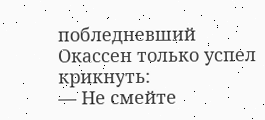побледневший Окассен только успел крикнуть:
— Не смейте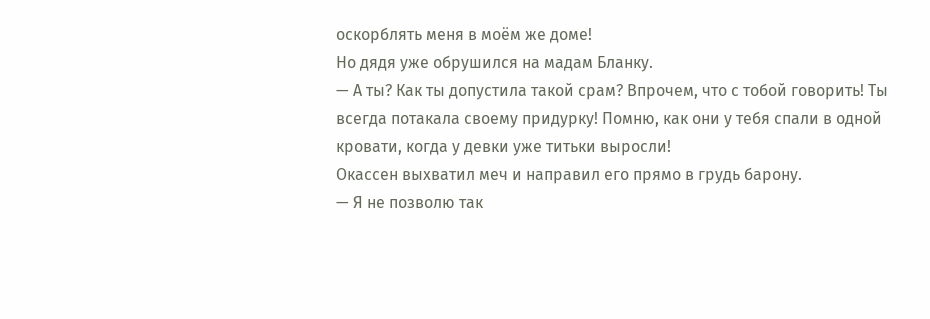оскорблять меня в моём же доме!
Но дядя уже обрушился на мадам Бланку.
— А ты? Как ты допустила такой срам? Впрочем, что с тобой говорить! Ты всегда потакала своему придурку! Помню, как они у тебя спали в одной кровати, когда у девки уже титьки выросли!
Окассен выхватил меч и направил его прямо в грудь барону.
— Я не позволю так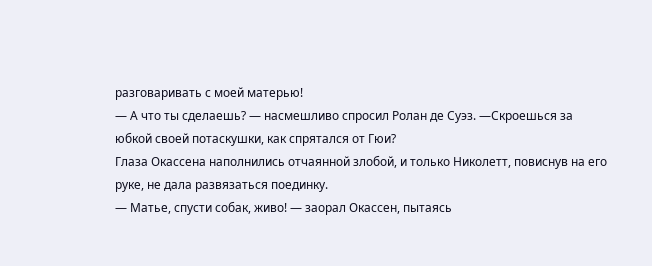разговаривать с моей матерью!
— А что ты сделаешь? — насмешливо спросил Ролан де Суэз. —Скроешься за юбкой своей потаскушки, как спрятался от Гюи?
Глаза Окассена наполнились отчаянной злобой, и только Николетт, повиснув на его руке, не дала развязаться поединку.
— Матье, спусти собак, живо! — заорал Окассен, пытаясь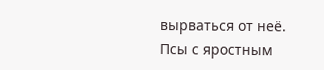вырваться от неё.
Псы с яростным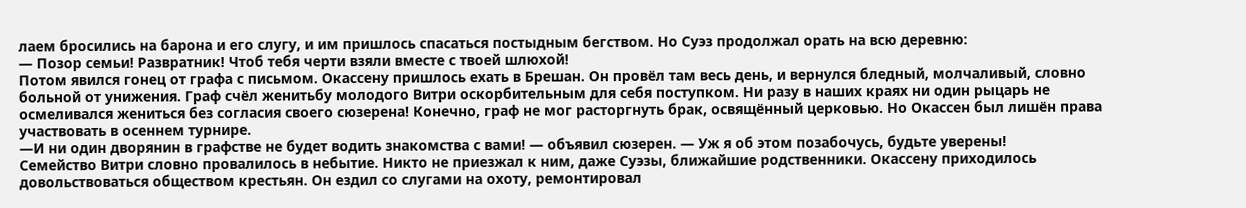лаем бросились на барона и его слугу, и им пришлось спасаться постыдным бегством. Но Суэз продолжал орать на всю деревню:
— Позор семьи! Развратник! Чтоб тебя черти взяли вместе с твоей шлюхой!
Потом явился гонец от графа с письмом. Окассену пришлось ехать в Брешан. Он провёл там весь день, и вернулся бледный, молчаливый, словно больной от унижения. Граф счёл женитьбу молодого Витри оскорбительным для себя поступком. Ни разу в наших краях ни один рыцарь не осмеливался жениться без согласия своего сюзерена! Конечно, граф не мог расторгнуть брак, освящённый церковью. Но Окассен был лишён права участвовать в осеннем турнире.
—И ни один дворянин в графстве не будет водить знакомства с вами! — объявил сюзерен. — Уж я об этом позабочусь, будьте уверены!
Семейство Витри словно провалилось в небытие. Никто не приезжал к ним, даже Суэзы, ближайшие родственники. Окассену приходилось довольствоваться обществом крестьян. Он ездил со слугами на охоту, ремонтировал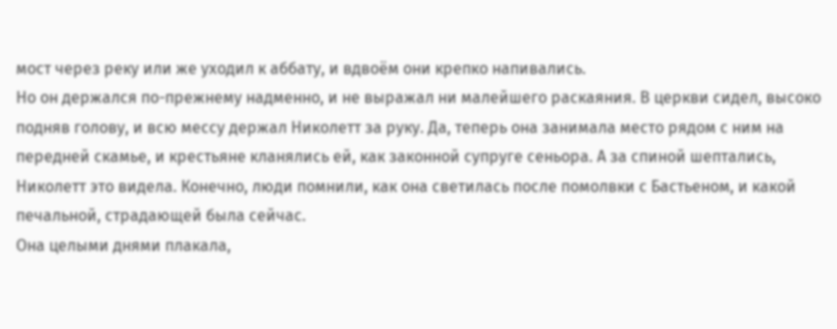мост через реку или же уходил к аббату, и вдвоём они крепко напивались.
Но он держался по-прежнему надменно, и не выражал ни малейшего раскаяния. В церкви сидел, высоко подняв голову, и всю мессу держал Николетт за руку. Да, теперь она занимала место рядом с ним на передней скамье, и крестьяне кланялись ей, как законной супруге сеньора. А за спиной шептались, Николетт это видела. Конечно, люди помнили, как она светилась после помолвки с Бастьеном, и какой печальной, страдающей была сейчас.
Она целыми днями плакала,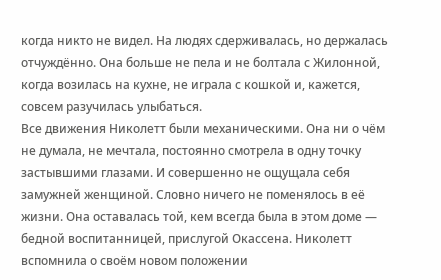когда никто не видел. На людях сдерживалась, но держалась отчуждённо. Она больше не пела и не болтала с Жилонной, когда возилась на кухне, не играла с кошкой и, кажется, совсем разучилась улыбаться.
Все движения Николетт были механическими. Она ни о чём не думала, не мечтала, постоянно смотрела в одну точку застывшими глазами. И совершенно не ощущала себя замужней женщиной. Словно ничего не поменялось в её жизни. Она оставалась той, кем всегда была в этом доме — бедной воспитанницей, прислугой Окассена. Николетт вспомнила о своём новом положении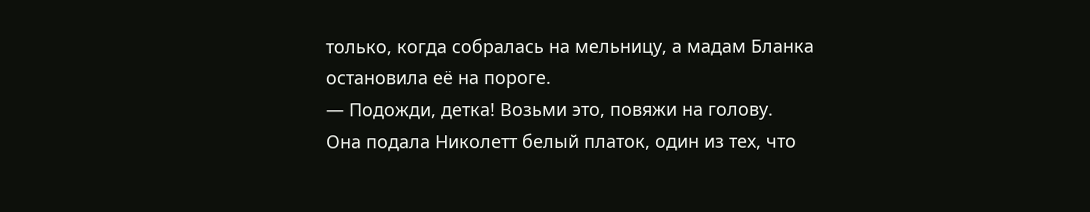только, когда собралась на мельницу, а мадам Бланка остановила её на пороге.
— Подожди, детка! Возьми это, повяжи на голову.
Она подала Николетт белый платок, один из тех, что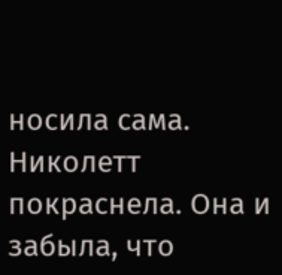носила сама. Николетт покраснела. Она и забыла, что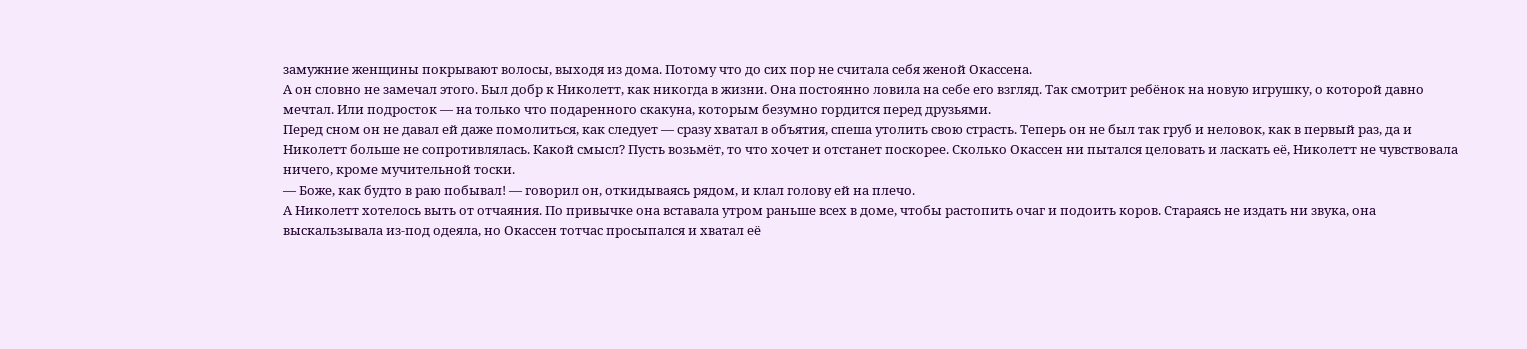замужние женщины покрывают волосы, выходя из дома. Потому что до сих пор не считала себя женой Окассена.
А он словно не замечал этого. Был добр к Николетт, как никогда в жизни. Она постоянно ловила на себе его взгляд. Так смотрит ребёнок на новую игрушку, о которой давно мечтал. Или подросток — на только что подаренного скакуна, которым безумно гордится перед друзьями.
Перед сном он не давал ей даже помолиться, как следует — сразу хватал в объятия, спеша утолить свою страсть. Теперь он не был так груб и неловок, как в первый раз, да и Николетт больше не сопротивлялась. Какой смысл? Пусть возьмёт, то что хочет и отстанет поскорее. Сколько Окассен ни пытался целовать и ласкать её, Николетт не чувствовала ничего, кроме мучительной тоски.
— Боже, как будто в раю побывал! — говорил он, откидываясь рядом, и клал голову ей на плечо.
А Николетт хотелось выть от отчаяния. По привычке она вставала утром раньше всех в доме, чтобы растопить очаг и подоить коров. Стараясь не издать ни звука, она выскальзывала из-под одеяла, но Окассен тотчас просыпался и хватал её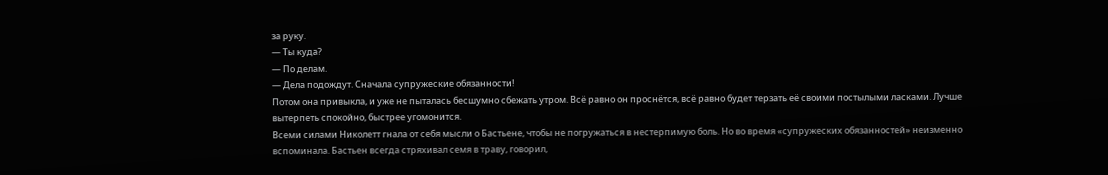за руку.
— Ты куда?
— По делам.
— Дела подождут. Сначала супружеские обязанности!
Потом она привыкла, и уже не пыталась бесшумно сбежать утром. Всё равно он проснётся, всё равно будет терзать её своими постылыми ласками. Лучше вытерпеть спокойно, быстрее угомонится.
Всеми силами Николетт гнала от себя мысли о Бастьене, чтобы не погружаться в нестерпимую боль. Но во время «супружеских обязанностей» неизменно вспоминала. Бастьен всегда стряхивал семя в траву, говорил,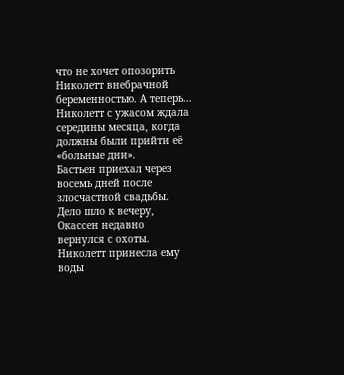что не хочет опозорить Николетт внебрачной беременностью. А теперь... Николетт с ужасом ждала середины месяца, когда должны были прийти её «больные дни».
Бастьен приехал через восемь дней после злосчастной свадьбы. Дело шло к вечеру, Окассен недавно вернулся с охоты. Николетт принесла ему воды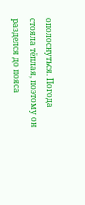ополоснуться. Погода стояла тёплая, поэтому он разделся до пояса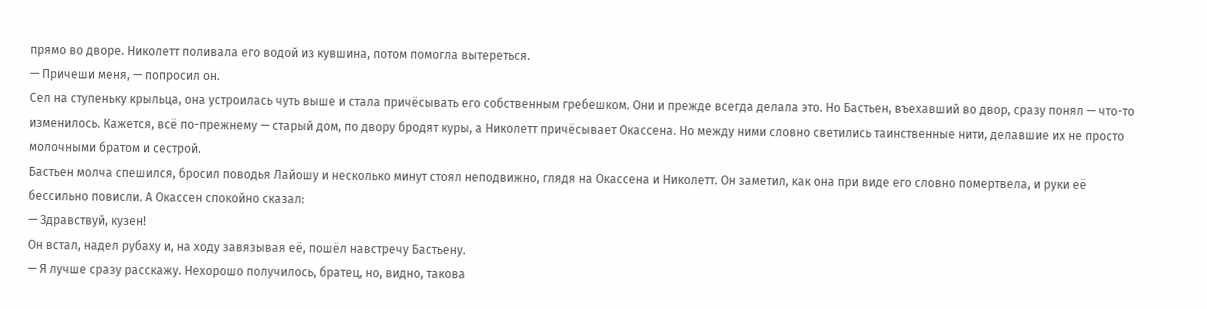прямо во дворе. Николетт поливала его водой из кувшина, потом помогла вытереться.
— Причеши меня, — попросил он.
Сел на ступеньку крыльца, она устроилась чуть выше и стала причёсывать его собственным гребешком. Они и прежде всегда делала это. Но Бастьен, въехавший во двор, сразу понял — что-то изменилось. Кажется, всё по-прежнему — старый дом, по двору бродят куры, а Николетт причёсывает Окассена. Но между ними словно светились таинственные нити, делавшие их не просто молочными братом и сестрой.
Бастьен молча спешился, бросил поводья Лайошу и несколько минут стоял неподвижно, глядя на Окассена и Николетт. Он заметил, как она при виде его словно помертвела, и руки её бессильно повисли. А Окассен спокойно сказал:
— Здравствуй, кузен!
Он встал, надел рубаху и, на ходу завязывая её, пошёл навстречу Бастьену.
— Я лучше сразу расскажу. Нехорошо получилось, братец, но, видно, такова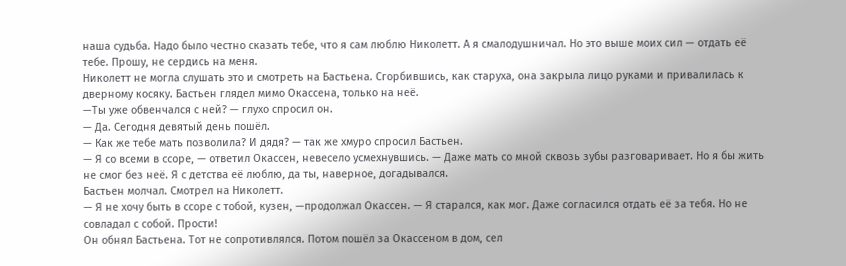наша судьба. Надо было честно сказать тебе, что я сам люблю Николетт. А я смалодушничал. Но это выше моих сил — отдать её тебе. Прошу, не сердись на меня.
Николетт не могла слушать это и смотреть на Бастьена. Сгорбившись, как старуха, она закрыла лицо руками и привалилась к дверному косяку. Бастьен глядел мимо Окассена, только на неё.
—Ты уже обвенчался с ней? — глухо спросил он.
— Да. Сегодня девятый день пошёл.
— Как же тебе мать позволила? И дядя? — так же хмуро спросил Бастьен.
— Я со всеми в ссоре, — ответил Окассен, невесело усмехнувшись. — Даже мать со мной сквозь зубы разговаривает. Но я бы жить не смог без неё. Я с детства её люблю, да ты, наверное, догадывался.
Бастьен молчал. Смотрел на Николетт.
— Я не хочу быть в ссоре с тобой, кузен, —продолжал Окассен. — Я старался, как мог. Даже согласился отдать её за тебя. Но не совладал с собой. Прости!
Он обнял Бастьена. Тот не сопротивлялся. Потом пошёл за Окассеном в дом, сел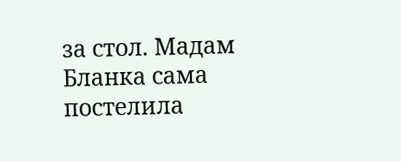за стол. Мадам Бланка сама постелила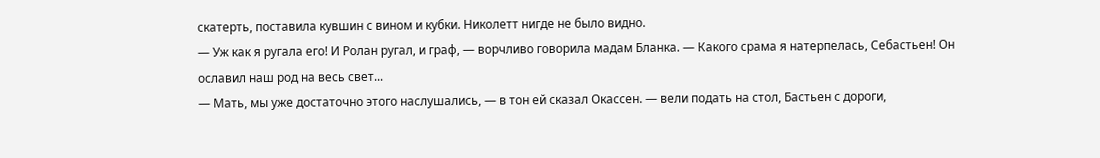скатерть, поставила кувшин с вином и кубки. Николетт нигде не было видно.
— Уж как я ругала его! И Ролан ругал, и граф, — ворчливо говорила мадам Бланка. — Какого срама я натерпелась, Себастьен! Он ославил наш род на весь свет...
— Мать, мы уже достаточно этого наслушались, — в тон ей сказал Окассен. — вели подать на стол, Бастьен с дороги,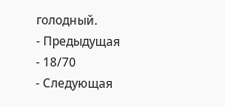голодный.
- Предыдущая
- 18/70
- Следующая